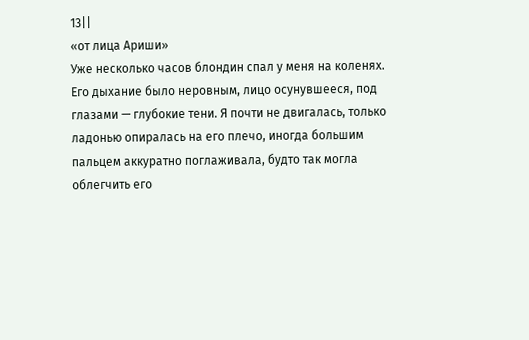13||
«от лица Ариши»
Уже несколько часов блондин спал у меня на коленях. Его дыхание было неровным, лицо осунувшееся, под глазами — глубокие тени. Я почти не двигалась, только ладонью опиралась на его плечо, иногда большим пальцем аккуратно поглаживала, будто так могла облегчить его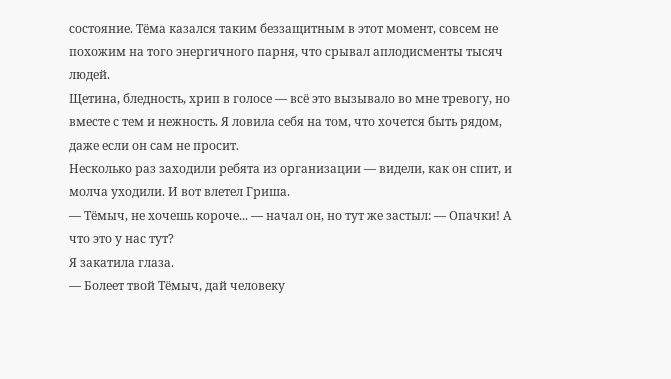состояние. Тёма казался таким беззащитным в этот момент, совсем не похожим на того энергичного парня, что срывал аплодисменты тысяч людей.
Щетина, бледность, хрип в голосе — всё это вызывало во мне тревогу, но вместе с тем и нежность. Я ловила себя на том, что хочется быть рядом, даже если он сам не просит.
Несколько раз заходили ребята из организации — видели, как он спит, и молча уходили. И вот влетел Гриша.
— Тёмыч, не хочешь короче... — начал он, но тут же застыл: — Опачки! А что это у нас тут?
Я закатила глаза.
— Болеет твой Тёмыч, дай человеку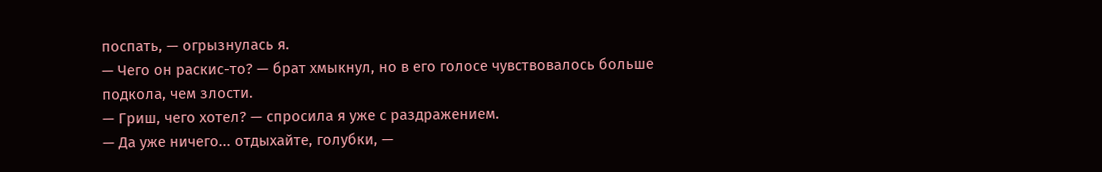поспать, — огрызнулась я.
— Чего он раскис-то? — брат хмыкнул, но в его голосе чувствовалось больше подкола, чем злости.
— Гриш, чего хотел? — спросила я уже с раздражением.
— Да уже ничего... отдыхайте, голубки, —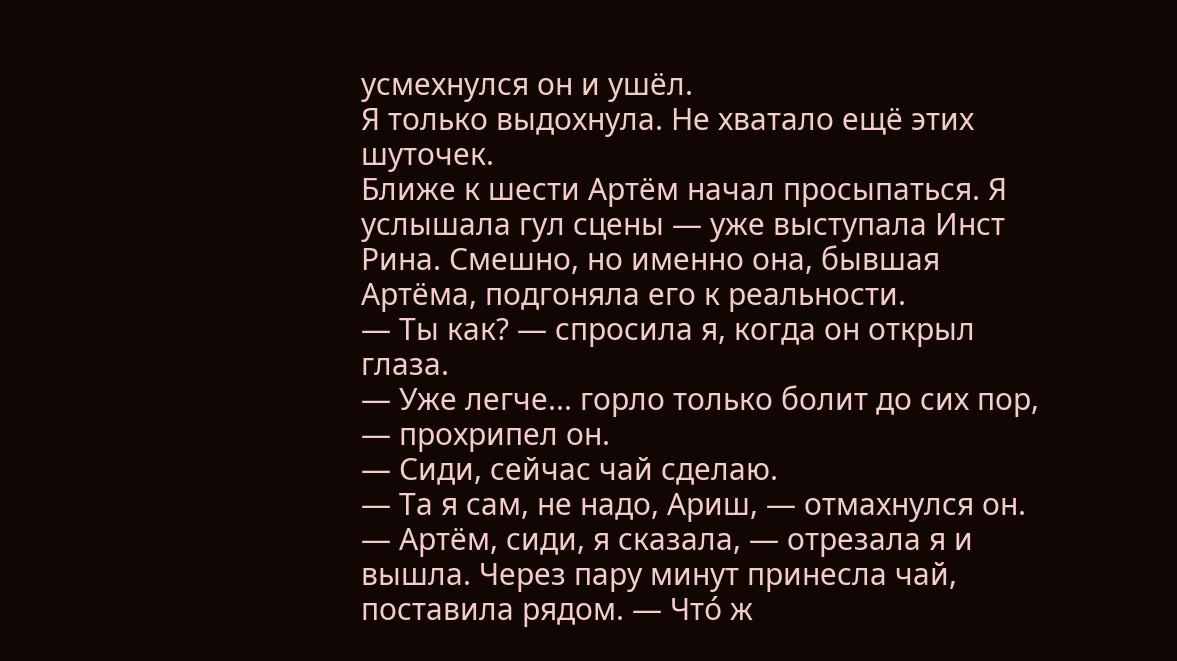усмехнулся он и ушёл.
Я только выдохнула. Не хватало ещё этих шуточек.
Ближе к шести Артём начал просыпаться. Я услышала гул сцены — уже выступала Инст Рина. Смешно, но именно она, бывшая Артёма, подгоняла его к реальности.
— Ты как? — спросила я, когда он открыл глаза.
— Уже легче... горло только болит до сих пор, — прохрипел он.
— Сиди, сейчас чай сделаю.
— Та я сам, не надо, Ариш, — отмахнулся он.
— Артём, сиди, я сказала, — отрезала я и вышла. Через пару минут принесла чай, поставила рядом. — Чтó ж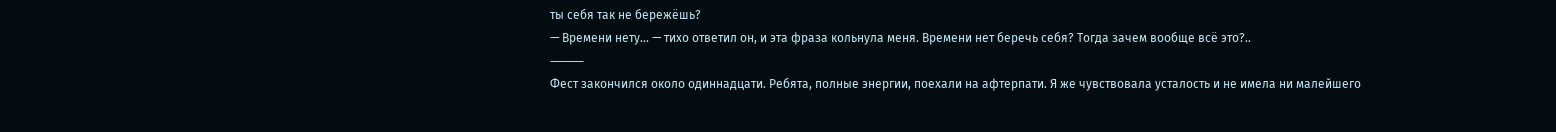ты себя так не бережёшь?
— Времени нету... — тихо ответил он, и эта фраза кольнула меня. Времени нет беречь себя? Тогда зачем вообще всё это?..
⸻
Фест закончился около одиннадцати. Ребята, полные энергии, поехали на афтерпати. Я же чувствовала усталость и не имела ни малейшего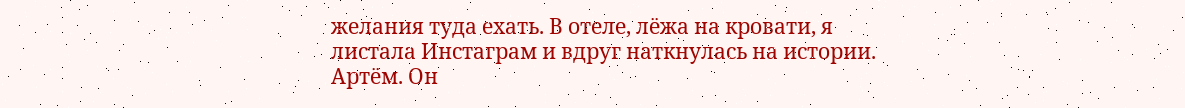желания туда ехать. В отеле, лёжа на кровати, я листала Инстаграм и вдруг наткнулась на истории. Артём. Он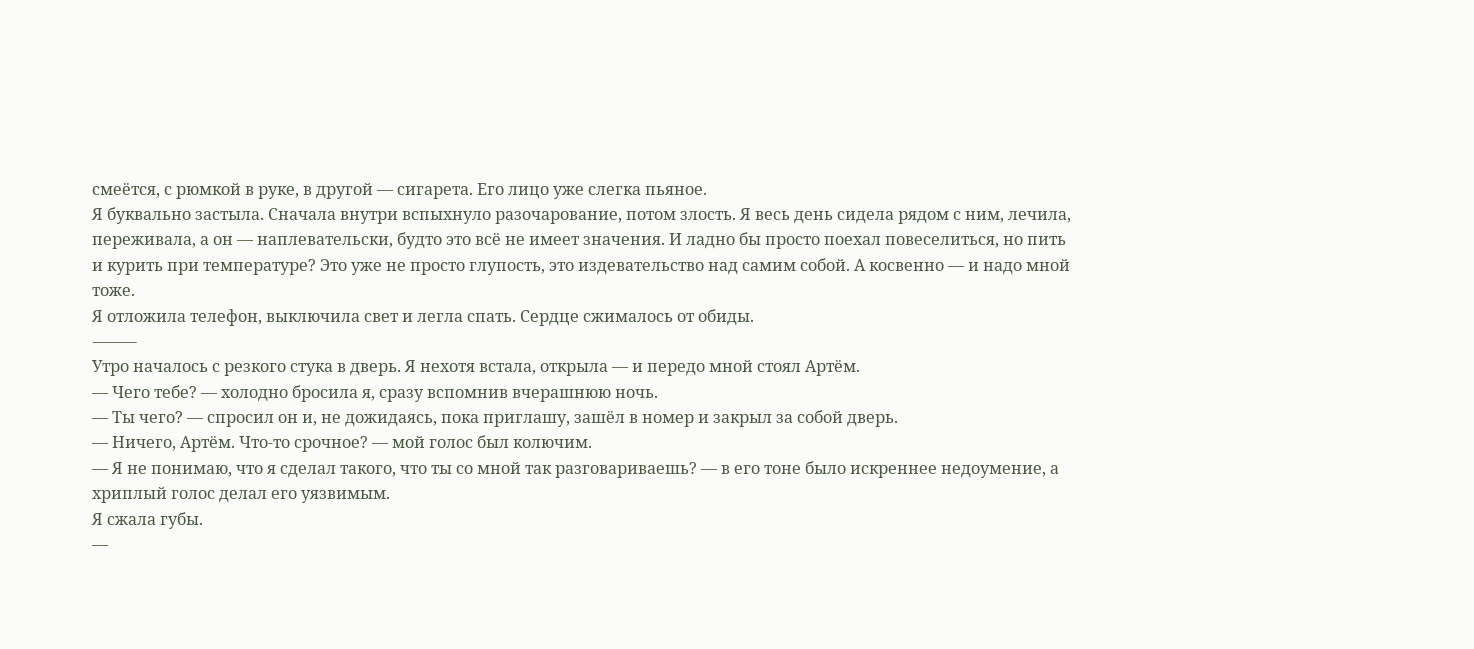смеётся, с рюмкой в руке, в другой — сигарета. Его лицо уже слегка пьяное.
Я буквально застыла. Сначала внутри вспыхнуло разочарование, потом злость. Я весь день сидела рядом с ним, лечила, переживала, а он — наплевательски, будто это всё не имеет значения. И ладно бы просто поехал повеселиться, но пить и курить при температуре? Это уже не просто глупость, это издевательство над самим собой. А косвенно — и надо мной тоже.
Я отложила телефон, выключила свет и легла спать. Сердце сжималось от обиды.
⸻
Утро началось с резкого стука в дверь. Я нехотя встала, открыла — и передо мной стоял Артём.
— Чего тебе? — холодно бросила я, сразу вспомнив вчерашнюю ночь.
— Ты чего? — спросил он и, не дожидаясь, пока приглашу, зашёл в номер и закрыл за собой дверь.
— Ничего, Артём. Что-то срочное? — мой голос был колючим.
— Я не понимаю, что я сделал такого, что ты со мной так разговариваешь? — в его тоне было искреннее недоумение, а хриплый голос делал его уязвимым.
Я сжала губы.
—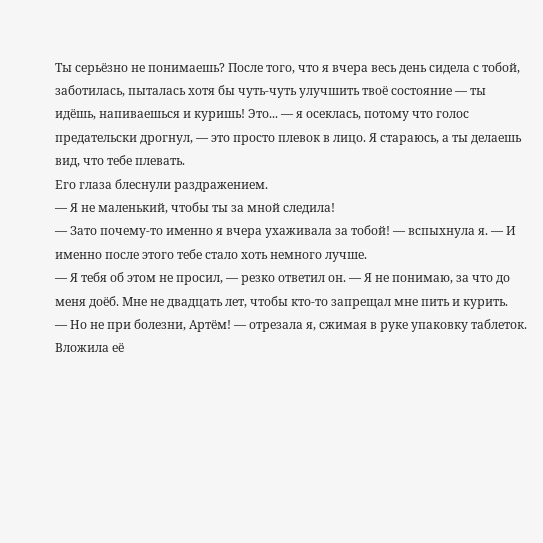Ты серьёзно не понимаешь? После того, что я вчера весь день сидела с тобой, заботилась, пыталась хотя бы чуть-чуть улучшить твоё состояние — ты идёшь, напиваешься и куришь! Это... — я осеклась, потому что голос предательски дрогнул, — это просто плевок в лицо. Я стараюсь, а ты делаешь вид, что тебе плевать.
Его глаза блеснули раздражением.
— Я не маленький, чтобы ты за мной следила!
— Зато почему-то именно я вчера ухаживала за тобой! — вспыхнула я. — И именно после этого тебе стало хоть немного лучше.
— Я тебя об этом не просил, — резко ответил он. — Я не понимаю, за что до меня доёб. Мне не двадцать лет, чтобы кто-то запрещал мне пить и курить.
— Но не при болезни, Артём! — отрезала я, сжимая в руке упаковку таблеток. Вложила её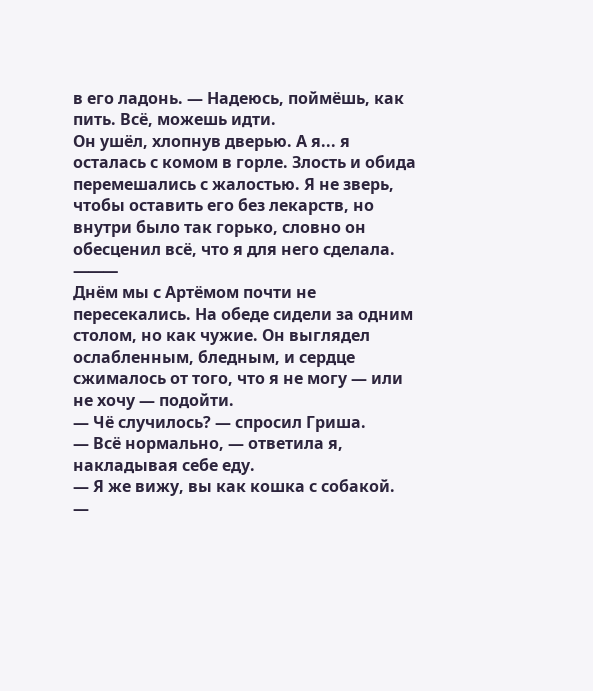в его ладонь. — Надеюсь, поймёшь, как пить. Всё, можешь идти.
Он ушёл, хлопнув дверью. А я... я осталась с комом в горле. Злость и обида перемешались с жалостью. Я не зверь, чтобы оставить его без лекарств, но внутри было так горько, словно он обесценил всё, что я для него сделала.
⸻
Днём мы с Артёмом почти не пересекались. На обеде сидели за одним столом, но как чужие. Он выглядел ослабленным, бледным, и сердце сжималось от того, что я не могу — или не хочу — подойти.
— Чё случилось? — спросил Гриша.
— Всё нормально, — ответила я, накладывая себе еду.
— Я же вижу, вы как кошка с собакой.
—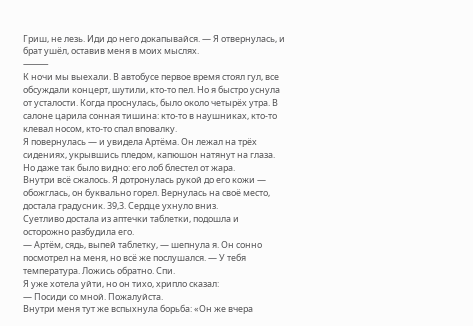Гриш, не лезь. Иди до него докапывайся. — Я отвернулась, и брат ушёл, оставив меня в моих мыслях.
⸻
К ночи мы выехали. В автобусе первое время стоял гул, все обсуждали концерт, шутили, кто-то пел. Но я быстро уснула от усталости. Когда проснулась, было около четырёх утра. В салоне царила сонная тишина: кто-то в наушниках, кто-то клевал носом, кто-то спал вповалку.
Я повернулась — и увидела Артёма. Он лежал на трёх сидениях, укрывшись пледом, капюшон натянут на глаза. Но даже так было видно: его лоб блестел от жара.
Внутри всё сжалось. Я дотронулась рукой до его кожи — обожглась, он буквально горел. Вернулась на своё место, достала градусник. 39,3. Сердце ухнуло вниз.
Суетливо достала из аптечки таблетки, подошла и осторожно разбудила его.
— Артём, сядь, выпей таблетку, — шепнула я. Он сонно посмотрел на меня, но всё же послушался. — У тебя температура. Ложись обратно. Спи.
Я уже хотела уйти, но он тихо, хрипло сказал:
— Посиди со мной. Пожалуйста.
Внутри меня тут же вспыхнула борьба: «Он же вчера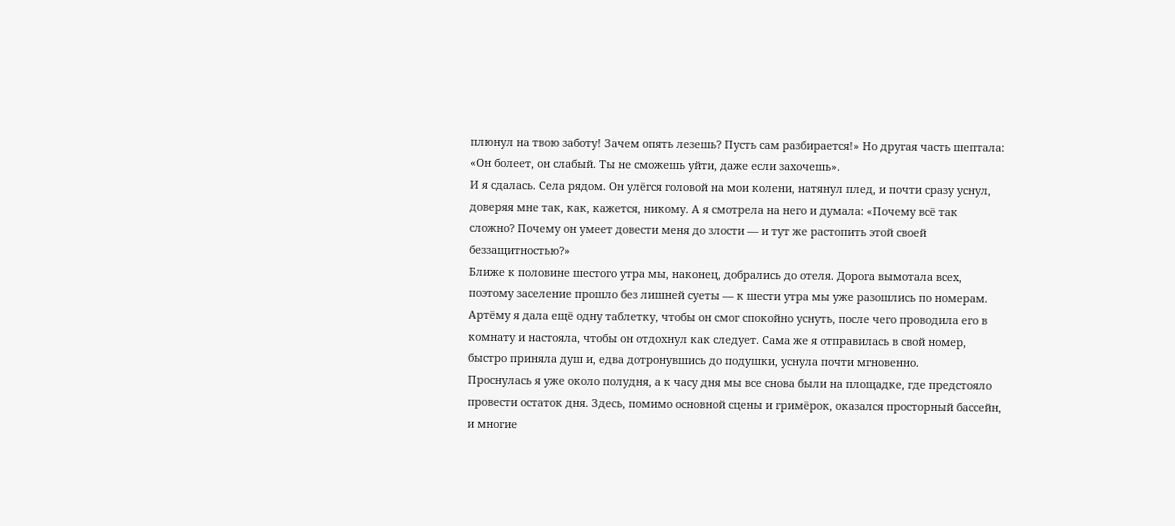плюнул на твою заботу! Зачем опять лезешь? Пусть сам разбирается!» Но другая часть шептала: «Он болеет, он слабый. Ты не сможешь уйти, даже если захочешь».
И я сдалась. Села рядом. Он улёгся головой на мои колени, натянул плед, и почти сразу уснул, доверяя мне так, как, кажется, никому. А я смотрела на него и думала: «Почему всё так сложно? Почему он умеет довести меня до злости — и тут же растопить этой своей беззащитностью?»
Ближе к половине шестого утра мы, наконец, добрались до отеля. Дорога вымотала всех, поэтому заселение прошло без лишней суеты — к шести утра мы уже разошлись по номерам. Артёму я дала ещё одну таблетку, чтобы он смог спокойно уснуть, после чего проводила его в комнату и настояла, чтобы он отдохнул как следует. Сама же я отправилась в свой номер, быстро приняла душ и, едва дотронувшись до подушки, уснула почти мгновенно.
Проснулась я уже около полудня, а к часу дня мы все снова были на площадке, где предстояло провести остаток дня. Здесь, помимо основной сцены и гримёрок, оказался просторный бассейн, и многие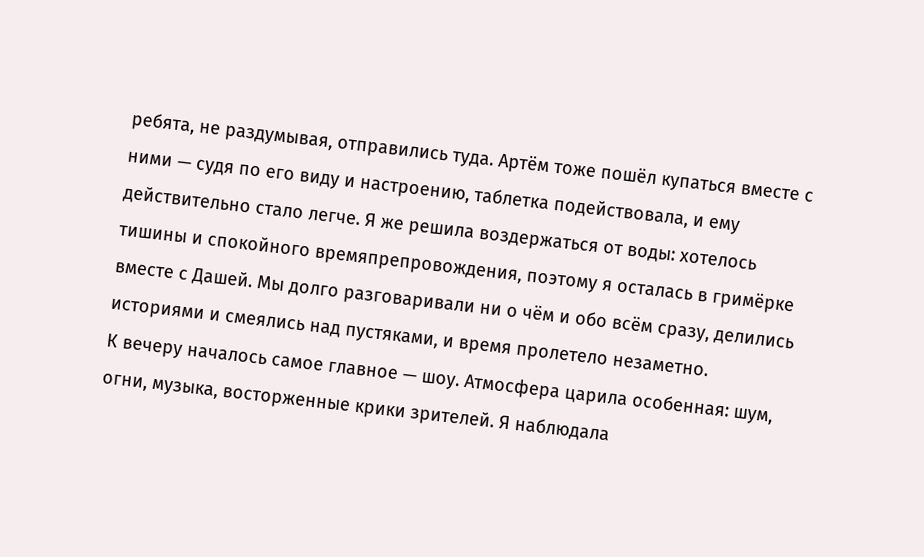ребята, не раздумывая, отправились туда. Артём тоже пошёл купаться вместе с ними — судя по его виду и настроению, таблетка подействовала, и ему действительно стало легче. Я же решила воздержаться от воды: хотелось тишины и спокойного времяпрепровождения, поэтому я осталась в гримёрке вместе с Дашей. Мы долго разговаривали ни о чём и обо всём сразу, делились историями и смеялись над пустяками, и время пролетело незаметно.
К вечеру началось самое главное — шоу. Атмосфера царила особенная: шум, огни, музыка, восторженные крики зрителей. Я наблюдала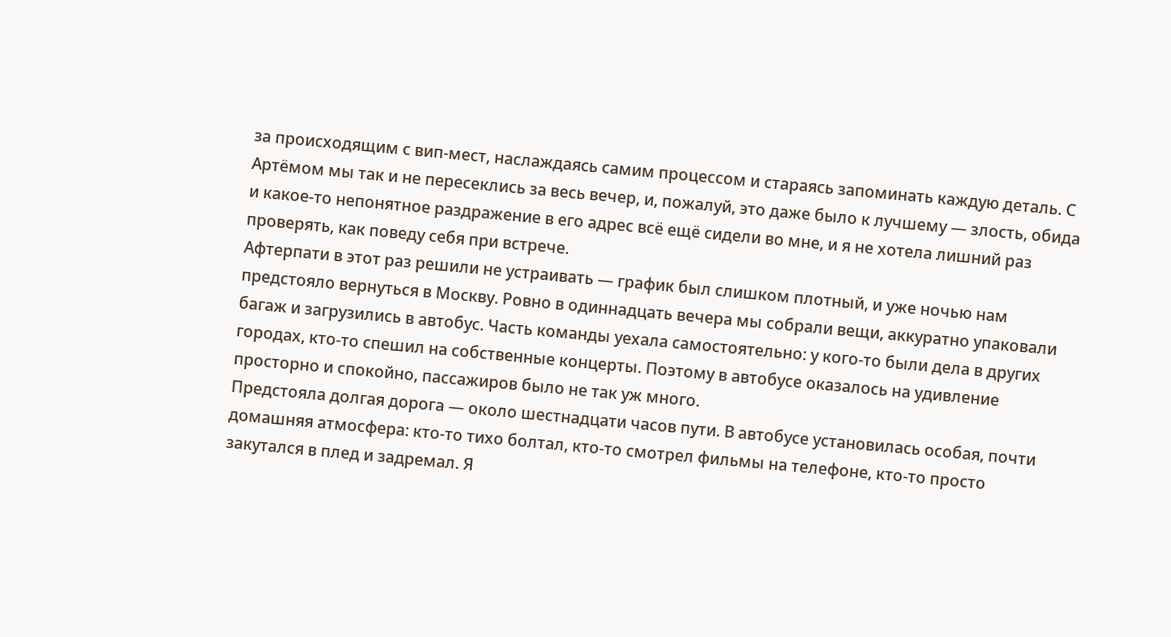за происходящим с вип-мест, наслаждаясь самим процессом и стараясь запоминать каждую деталь. С Артёмом мы так и не пересеклись за весь вечер, и, пожалуй, это даже было к лучшему — злость, обида и какое-то непонятное раздражение в его адрес всё ещё сидели во мне, и я не хотела лишний раз проверять, как поведу себя при встрече.
Афтерпати в этот раз решили не устраивать — график был слишком плотный, и уже ночью нам предстояло вернуться в Москву. Ровно в одиннадцать вечера мы собрали вещи, аккуратно упаковали багаж и загрузились в автобус. Часть команды уехала самостоятельно: у кого-то были дела в других городах, кто-то спешил на собственные концерты. Поэтому в автобусе оказалось на удивление просторно и спокойно, пассажиров было не так уж много.
Предстояла долгая дорога — около шестнадцати часов пути. В автобусе установилась особая, почти домашняя атмосфера: кто-то тихо болтал, кто-то смотрел фильмы на телефоне, кто-то просто закутался в плед и задремал. Я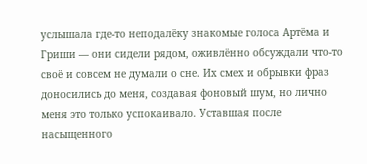услышала где-то неподалёку знакомые голоса Артёма и Гриши — они сидели рядом, оживлённо обсуждали что-то своё и совсем не думали о сне. Их смех и обрывки фраз доносились до меня, создавая фоновый шум, но лично меня это только успокаивало. Уставшая после насыщенного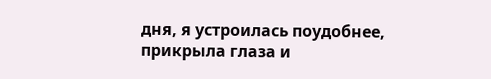дня, я устроилась поудобнее, прикрыла глаза и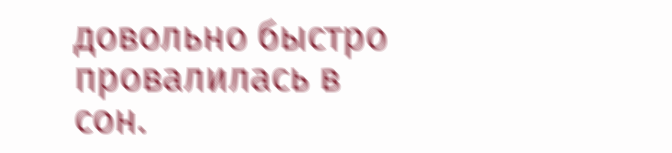довольно быстро провалилась в сон.